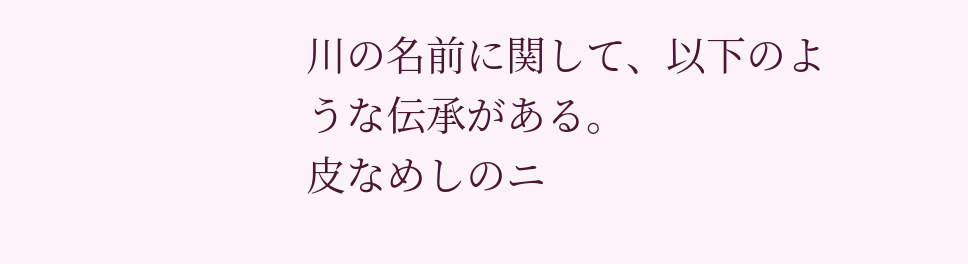川の名前に関して、以下のような伝承がある。
皮なめしのニ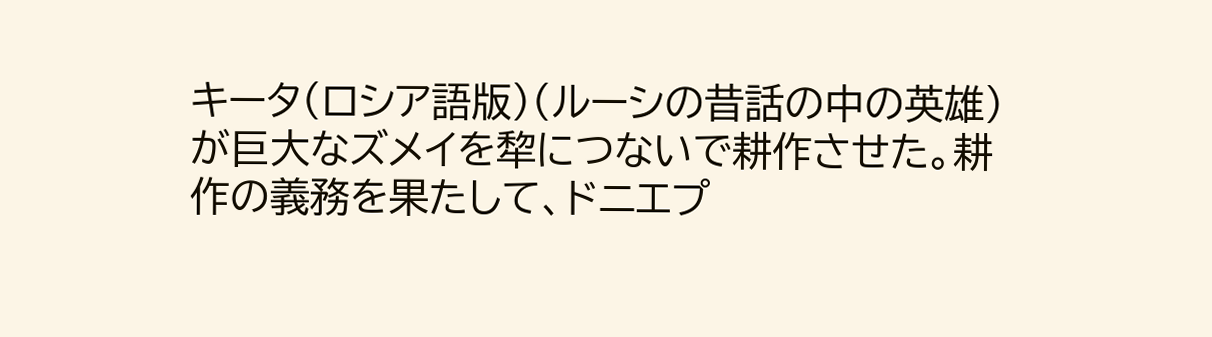キータ(ロシア語版)(ルーシの昔話の中の英雄)が巨大なズメイを犂につないで耕作させた。耕作の義務を果たして、ドニエプ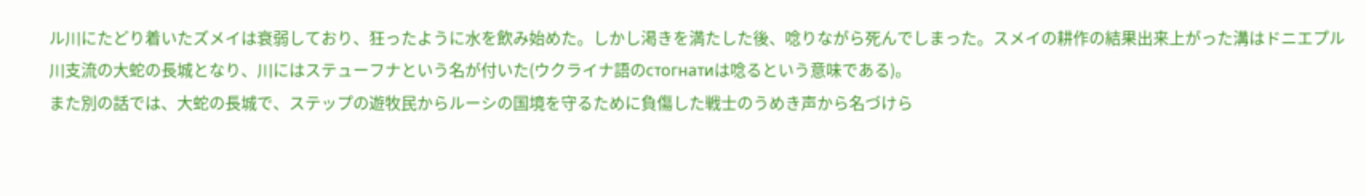ル川にたどり着いたズメイは衰弱しており、狂ったように水を飲み始めた。しかし渇きを満たした後、唸りながら死んでしまった。スメイの耕作の結果出来上がった溝はドニエプル川支流の大蛇の長城となり、川にはステューフナという名が付いた(ウクライナ語のстогнатиは唸るという意味である)。
また別の話では、大蛇の長城で、ステップの遊牧民からルーシの国境を守るために負傷した戦士のうめき声から名づけら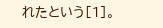れたという[1]。